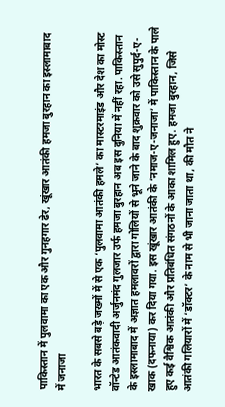पाकिस्तान में पुलवामा का एक और गुनहगार ढेर, खूंखार आतंकी हमजा बुरहान का इस्लामाबाद में जनाजा

भारत के सबसे बड़े जख्मों में से एक ‘पुलवामा आतंकी हमले’ का मास्टरमाइंड और देश का मोस्ट वॉन्टेड आतंकवादी अर्जुनमंद गुलजार उर्फ हमजा बुरहान अब इस दुनिया में नहीं रहा. पाकिस्तान के इस्लामाबाद में अज्ञात हमलावरों द्वारा गोलियों से भूने जाने के बाद शुक्रवार को उसे सुपुर्द-ए-खाक (दफनाया) कर दिया गया. इस खूंखार आतंकी के ‘नमाज-ए-जनाजा’ में पाकिस्तान के पाले हुए कई वैश्विक आतंकी और प्रतिबंधित संगठनों के आका शामिल हुए. हमजा बुरहान, जिसे आतंकी गलियारों में ‘डॉक्टर’ के नाम से भी जाना जाता था, की मौत ने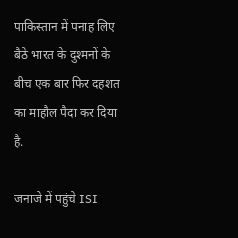पाकिस्तान में पनाह लिए बैठे भारत के दुश्मनों के बीच एक बार फिर दहशत का माहौल पैदा कर दिया है.

जनाजे में पहुंचे ISI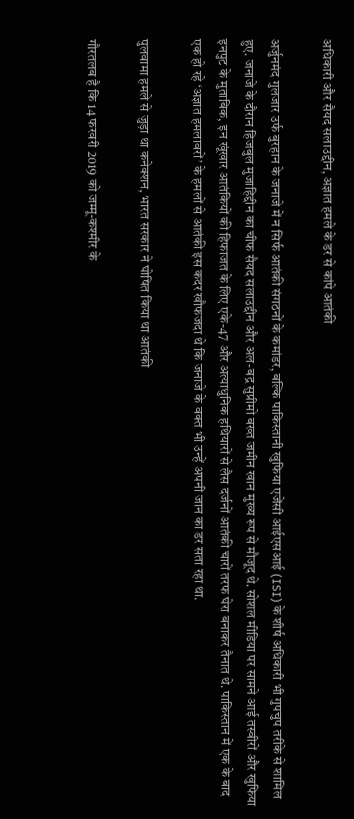अधिकारी और सैयद सलाउद्दीन, अज्ञात हमले के डर से कांपे आतंकी

अर्जुनमंद गुलजार उर्फ बुरहान के जनाजे में न सिर्फ आतंकी संगठनों के कमांडर, बल्कि पाकिस्तानी खुफिया एजेंसी आईएसआई (ISI) के शीर्ष अधिकारी भी गुपचुप तरीके से शामिल हुए. जनाजे के दौरान हिजबुल मुजाहिद्दीन का चीफ सैयद सलाउद्दीन और अल-बद्र सुप्रीमो बख्त जमीन खान मुख्य रूप से मौजूद थे. सोशल मीडिया पर सामने आई तस्वीरों और खुफिया इनपुट के मुताबिक, इन खूंखार आतंकियों की हिफाजत के लिए एके-47 और अत्याधुनिक हथियारों से लैस दर्जनों आतंकी चारों तरफ घेरा बनाकर तैनात थे. पाकिस्तान में एक के बाद एक हो रहे ‘अज्ञात हमलावरों’ के हमलों से आतंकी इस कदर खौफजदा थे कि जनाजे के वक्त भी उन्हें अपनी जान का डर सता रहा था.

पुलवामा हमले से जुड़ा था कनेक्शन, भारत सरकार ने घोषित किया था आतंकी

गौरतलब है कि 14 फरवरी 2019 को जम्मू-कश्मीर के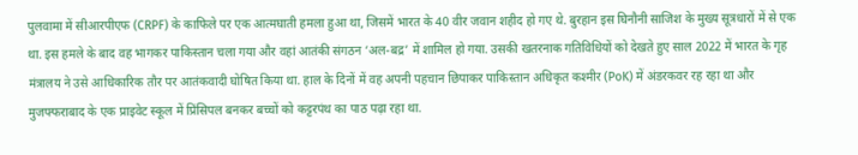पुलवामा में सीआरपीएफ (CRPF) के काफिले पर एक आत्मघाती हमला हुआ था, जिसमें भारत के 40 वीर जवान शहीद हो गए थे. बुरहान इस घिनौनी साजिश के मुख्य सूत्रधारों में से एक था. इस हमले के बाद वह भागकर पाकिस्तान चला गया और वहां आतंकी संगठन ‘अल-बद्र’ में शामिल हो गया. उसकी खतरनाक गतिविधियों को देखते हुए साल 2022 में भारत के गृह मंत्रालय ने उसे आधिकारिक तौर पर आतंकवादी घोषित किया था. हाल के दिनों में वह अपनी पहचान छिपाकर पाकिस्तान अधिकृत कश्मीर (PoK) में अंडरकवर रह रहा था और मुजफ्फराबाद के एक प्राइवेट स्कूल में प्रिंसिपल बनकर बच्चों को कट्टरपंथ का पाठ पढ़ा रहा था.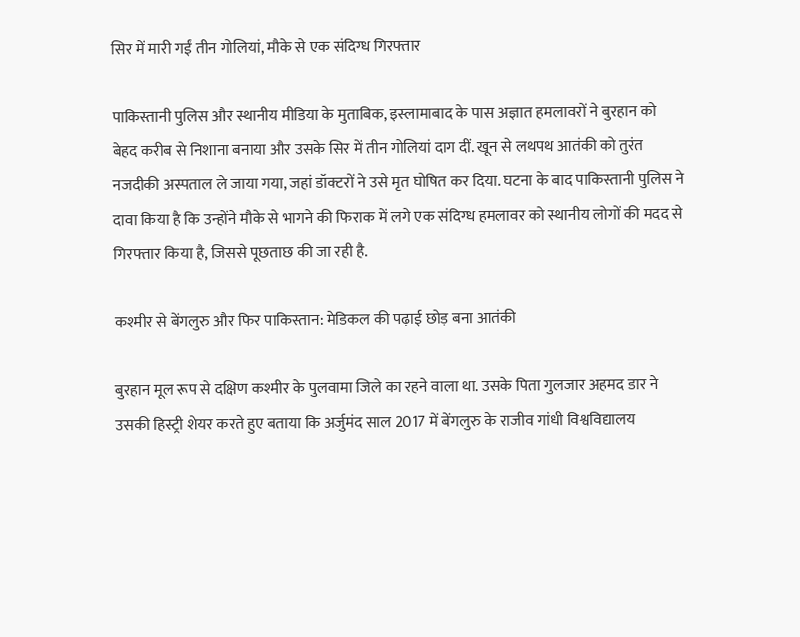सिर में मारी गईं तीन गोलियां, मौके से एक संदिग्ध गिरफ्तार

पाकिस्तानी पुलिस और स्थानीय मीडिया के मुताबिक, इस्लामाबाद के पास अज्ञात हमलावरों ने बुरहान को बेहद करीब से निशाना बनाया और उसके सिर में तीन गोलियां दाग दीं. खून से लथपथ आतंकी को तुरंत नजदीकी अस्पताल ले जाया गया, जहां डॉक्टरों ने उसे मृत घोषित कर दिया. घटना के बाद पाकिस्तानी पुलिस ने दावा किया है कि उन्होंने मौके से भागने की फिराक में लगे एक संदिग्ध हमलावर को स्थानीय लोगों की मदद से गिरफ्तार किया है, जिससे पूछताछ की जा रही है.

कश्मीर से बेंगलुरु और फिर पाकिस्तान: मेडिकल की पढ़ाई छोड़ बना आतंकी

बुरहान मूल रूप से दक्षिण कश्मीर के पुलवामा जिले का रहने वाला था. उसके पिता गुलजार अहमद डार ने उसकी हिस्ट्री शेयर करते हुए बताया कि अर्जुमंद साल 2017 में बेंगलुरु के राजीव गांधी विश्वविद्यालय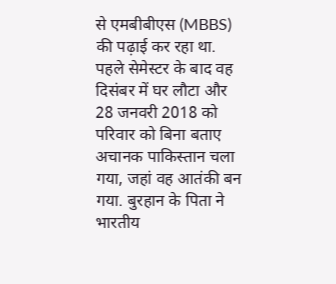से एमबीबीएस (MBBS) की पढ़ाई कर रहा था. पहले सेमेस्टर के बाद वह दिसंबर में घर लौटा और 28 जनवरी 2018 को परिवार को बिना बताए अचानक पाकिस्तान चला गया, जहां वह आतंकी बन गया. बुरहान के पिता ने भारतीय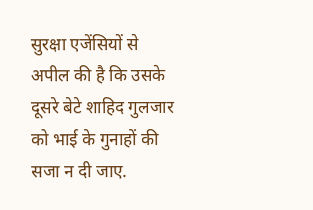सुरक्षा एजेंसियों से अपील की है कि उसके दूसरे बेटे शाहिद गुलजार को भाई के गुनाहों की सजा न दी जाए.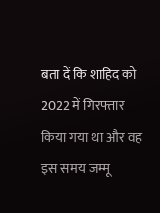बता दें कि शाहिद को 2022 में गिरफ्तार किया गया था और वह इस समय जम्मू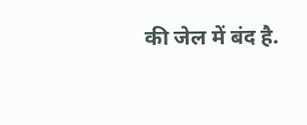की जेल में बंद है.